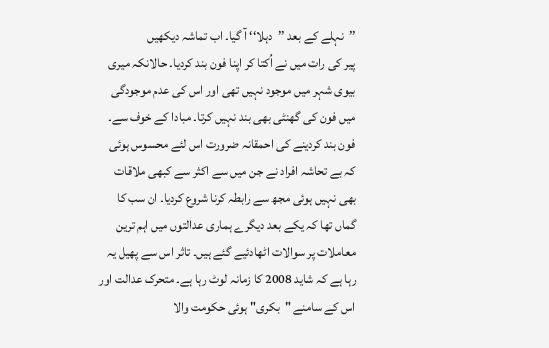’’نہلے کے بعد ’’دہلا‘‘ آ گیا۔ اب تماشہ دیکھیں
پیر کی رات میں نے اُکتا کر اپنا فون بند کردیا۔ حالانکہ میری بیوی شہر میں موجود نہیں تھی اور اس کی عدم موجودگی میں فون کی گھنٹی بھی بند نہیں کرتا۔ مبادا کے خوف سے۔
فون بند کردینے کی احمقانہ ضرورت اس لئے محسوس ہوئی کہ بے تحاشہ افراد نے جن میں سے اکثر سے کبھی ملاقات بھی نہیں ہوئی مجھ سے رابطہ کرنا شروع کردیا۔ ان سب کا گماں تھا کہ یکے بعد دیگرے ہماری عدالتوں میں اہم ترین معاملات پر سوالات اٹھادئیے گئے ہیں۔ تاثر اس سے پھیل یہ رہا ہے کہ شاید 2008 کا زمانہ لوٹ رہا ہے۔ متحرک عدالت اور اس کے سامنے "بکری" ہوئی حکومت والا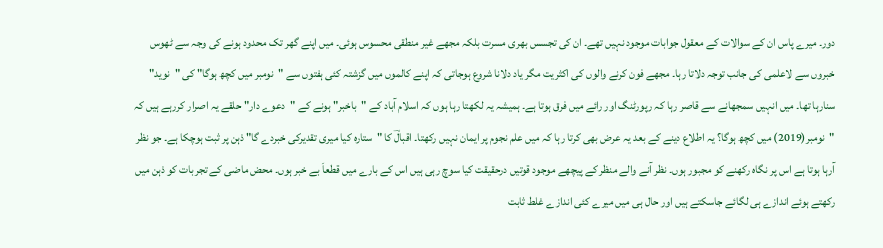دور۔ میرے پاس ان کے سوالات کے معقول جوابات موجود نہیں تھے۔ ان کی تجسس بھری مسرت بلکہ مجھے غیر منطقی محسوس ہوئی۔ میں اپنے گھر تک محدود ہونے کی وجہ سے ٹھوس خبروں سے لاعلمی کی جانب توجہ دلاتا رہا۔ مجھے فون کرنے والوں کی اکثریت مگر یاد دلانا شروع ہوجاتی کہ اپنے کالموں میں گزشتہ کئی ہفتوں سے "نومبر میں کچھ ہوگا" کی "نوید" سنارہا تھا۔ میں انہیں سمجھانے سے قاصر رہا کہ رپورٹنگ اور رائے میں فرق ہوتا ہے۔ ہمیشہ یہ لکھتا رہا ہوں کہ اسلام آباد کے "باخبر" ہونے کے "دعوے دار" حلقے یہ اصرار کررہے ہیں کہ "نومبر(2019) میں کچھ ہوگا؟ یہ اطلاع دینے کے بعد یہ عرض بھی کرتا رہا کہ میں علم نجوم پر ایمان نہیں رکھتا۔ اقبالؔ کا "ستارہ کیا میری تقدیرکی خبردے گا" ذہن پر ثبت ہوچکا ہے۔ جو نظر آرہا ہوتا ہے اس پر نگاہ رکھنے کو مجبور ہوں۔ نظر آنے والے منظر کے پیچھے موجود قوتیں درحقیقت کیا سوچ رہی ہیں اس کے بارے میں قطعاَ بے خبر ہوں۔ محض ماضی کے تجربات کو ذہن میں رکھتے ہوئے اندازے ہی لگائے جاسکتے ہیں اور حال ہی میں میرے کئی اندازے غلط ثابت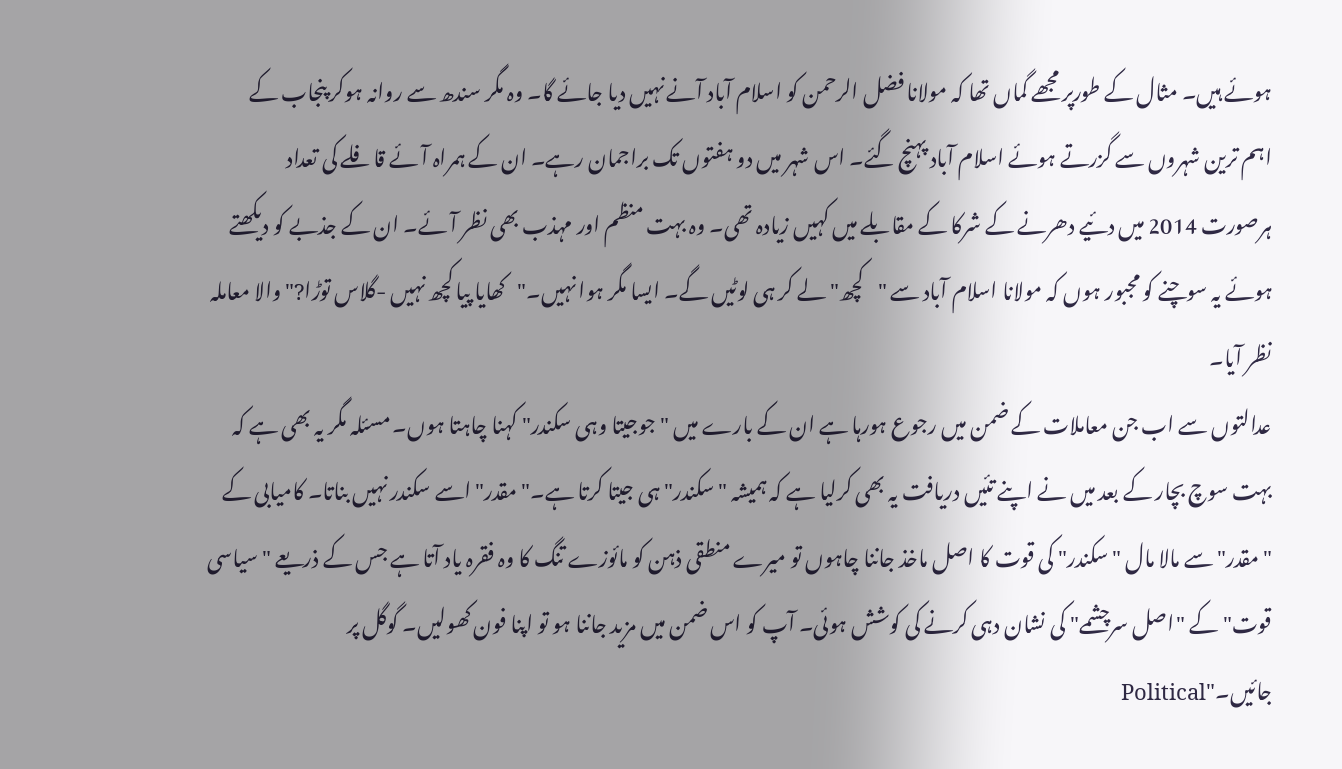ہوئے ہیں۔ مثال کے طورپر مجھے گماں تھا کہ مولانا فضل الرحمن کو اسلام آباد آنے نہیں دیا جائے گا۔ وہ مگر سندھ سے روانہ ہوکر پنجاب کے اہم ترین شہروں سے گزرتے ہوئے اسلام آباد پہنچ گئے۔ اس شہر میں دو ہفتوں تک براجمان رہے۔ ان کے ہمراہ آئے قافلے کی تعداد ہرصورت 2014 میں دئیے دھرنے کے شرکا کے مقابلے میں کہیں زیادہ تھی۔ وہ بہت منظم اور مہذب بھی نظر آئے۔ ان کے جذبے کو دیکھتے ہوئے یہ سوچنے کو مجبور ہوں کہ مولانا اسلام آباد سے "کچھ" لے کر ہی لوٹیں گے۔ ایسا مگر ہوا نہیں۔"کھایا پیا کچھ نہیں -گلاس توڑا?" والا معاملہ نظر آیا۔
عدالتوں سے اب جن معاملات کے ضمن میں رجوع ہورہا ہے ان کے بارے میں "جوجیتا وہی سکندر" کہنا چاہتا ہوں۔ مسئلہ مگر یہ بھی ہے کہ بہت سوچ بچار کے بعد میں نے اپنے تئیں دریافت یہ بھی کرلیا ہے کہ ہمیشہ "سکندر" ہی جیتا کرتا ہے۔"مقدر" اسے سکندر نہیں بناتا۔ کامیابی کے "مقدر" سے مالا مال "سکندر" کی قوت کا اصل ماخذ جاننا چاہوں تو میرے منطقی ذہن کو مائوزے تنگ کا وہ فقرہ یاد آتا ہے جس کے ذریعے "سیاسی قوت" کے "اصل سرچشمے" کی نشان دہی کرنے کی کوشش ہوئی۔ آپ کو اس ضمن میں مزید جاننا ہو تو اپنا فون کھولیں۔ گوگل پر جائیں۔"Political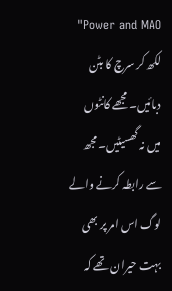Power and MAO" لکھ کر سرچ کا بٹن دبائیں۔ مجھے کانٹوں میں نہ گھسیٹیں۔ مجھ سے رابطہ کرنے والے لوگ اس امر پر بھی بہت حیران تھے کہ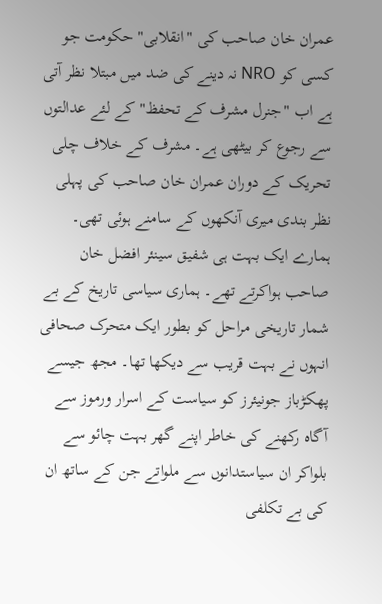عمران خان صاحب کی "انقلابی" حکومت جو کسی کو NRO نہ دینے کی ضد میں مبتلا نظر آتی ہے اب "جنرل مشرف کے تحفظ" کے لئے عدالتوں سے رجوع کر بیٹھی ہے۔ مشرف کے خلاف چلی تحریک کے دوران عمران خان صاحب کی پہلی نظر بندی میری آنکھوں کے سامنے ہوئی تھی۔ ہمارے ایک بہت ہی شفیق سینئر افضل خان صاحب ہواکرتے تھے۔ ہماری سیاسی تاریخ کے بے شمار تاریخی مراحل کو بطور ایک متحرک صحافی انہوں نے بہت قریب سے دیکھا تھا۔ مجھ جیسے پھکڑباز جونیئرز کو سیاست کے اسرار ورموز سے آگاہ رکھنے کی خاطر اپنے گھر بہت چائو سے بلواکر ان سیاستدانوں سے ملواتے جن کے ساتھ ان کی بے تکلفی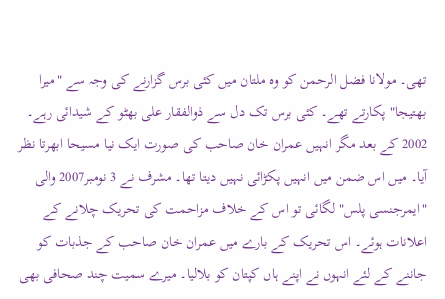تھی۔ مولانا فضل الرحمن کو وہ ملتان میں کئی برس گزارنے کی وجہ سے "میرا بھتیجا" پکارتے تھے۔ کئی برس تک دل سے ذوالفقار علی بھٹو کے شیدائی رہے۔ 2002 کے بعد مگر انہیں عمران خان صاحب کی صورت ایک نیا مسیحا ابھرتا نظر آیا۔ میں اس ضمن میں انہیں پکڑائی نہیں دیتا تھا۔ مشرف نے 3 نومبر2007 والی "ایمرجنسی پلس" لگائی تو اس کے خلاف مزاحمت کی تحریک چلانے کے اعلانات ہوئے۔ اس تحریک کے بارے میں عمران خان صاحب کے جذبات کو جاننے کے لئے انہوں نے اپنے ہاں کپتان کو بلالیا۔ میرے سمیت چند صحافی بھی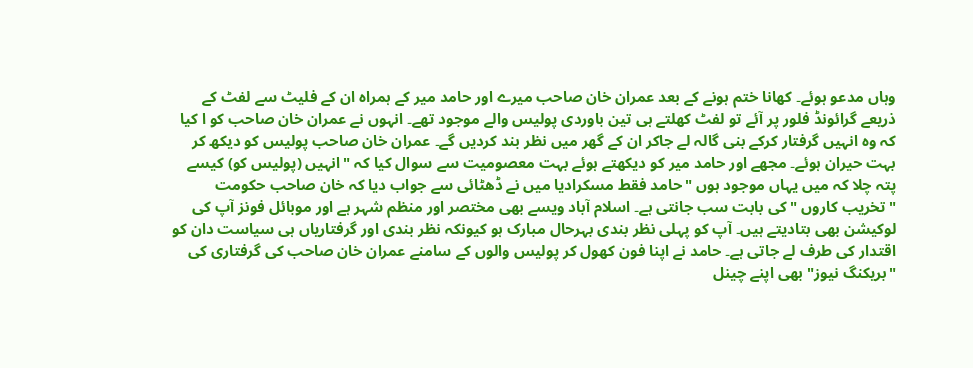وہاں مدعو ہوئے۔ کھانا ختم ہونے کے بعد عمران خان صاحب میرے اور حامد میر کے ہمراہ ان کے فلیٹ سے لفٹ کے ذریعے گرائونڈ فلور پر آئے تو لفٹ کھلتے ہی تین باوردی پولیس والے موجود تھے۔ انہوں نے عمران خان صاحب کو ا کیا کہ وہ انہیں گرفتار کرکے بنی گالہ لے جاکر ان کے گھر میں نظر بند کردیں گے۔ عمران خان صاحب پولیس کو دیکھ کر بہت حیران ہوئے۔ مجھے اور حامد میر کو دیکھتے ہوئے بہت معصومیت سے سوال کیا کہ "انہیں (پولیس کو) کیسے پتہ چلا کہ میں یہاں موجود ہوں "حامد فقط مسکرادیا میں نے ڈھٹائی سے جواب دیا کہ خان صاحب حکومت "تخریب کاروں " کی بابت سب جانتی ہے۔ اسلام آباد ویسے بھی مختصر اور منظم شہر ہے اور موبائل فونز آپ کی لوکیشن بھی بتادیتے ہیں۔ آپ کو پہلی نظر بندی بہرحال مبارک ہو کیونکہ نظر بندی اور گرفتاریاں ہی سیاست دان کو اقتدار کی طرف لے جاتی ہے۔ حامد نے اپنا فون کھول کر پولیس والوں کے سامنے عمران خان صاحب کی گرفتاری کی "بریکنگ نیوز" بھی اپنے چینل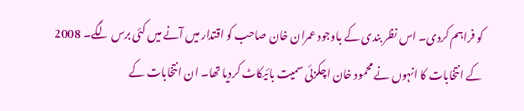کو فراہم کردی۔ اس نظر بندی کے باوجود عمران خان صاحب کو اقتدار میں آنے میں کئی برس لگے۔ 2008 کے انتخابات کا انہوں نے محمود خان اچکزئی سمیت بائیکاٹ کردیا تھا۔ ان انتخابات کے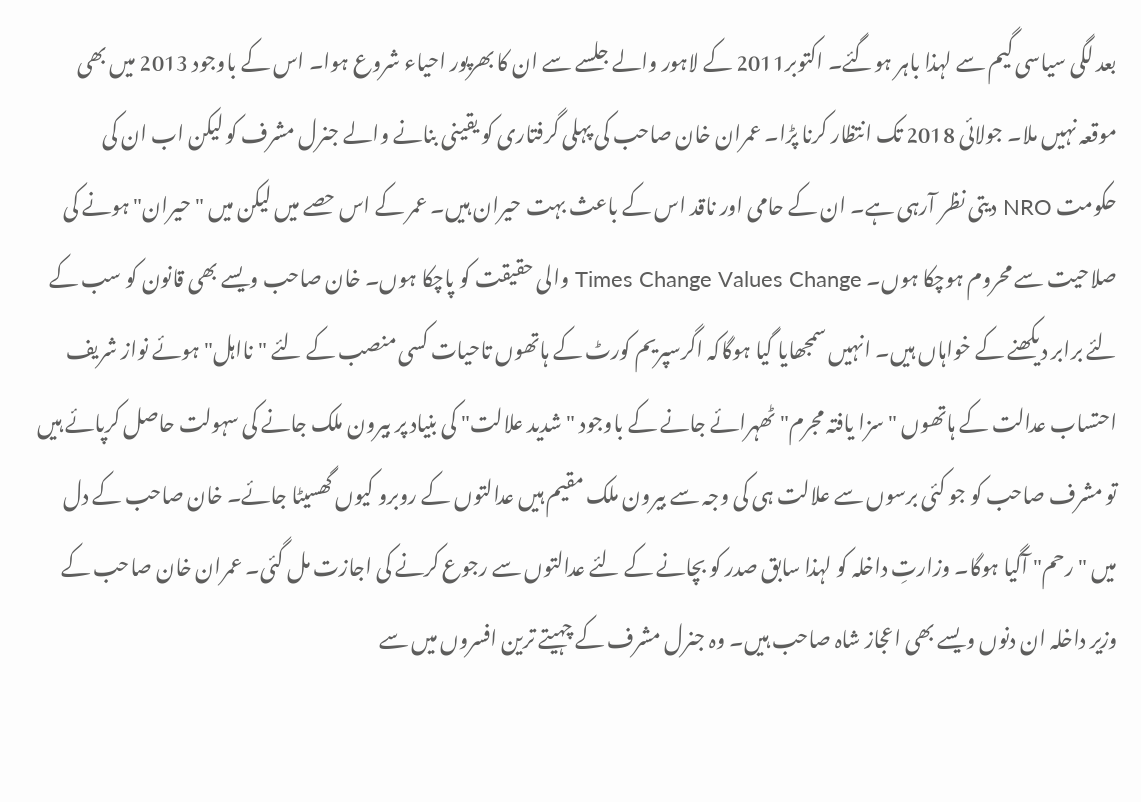بعد لگی سیاسی گیم سے لہذا باہر ہوگئے۔ اکتوبر2011 کے لاہور والے جلسے سے ان کا بھرپور احیاء شروع ہوا۔ اس کے باوجود 2013 میں بھی موقعہ نہیں ملا۔ جولائی 2018 تک انتظار کرنا پڑا۔ عمران خان صاحب کی پہلی گرفتاری کو یقینی بنانے والے جنرل مشرف کو لیکن اب ان کی حکومت NRO دیتی نظر آرہی ہے۔ ان کے حامی اور ناقد اس کے باعث بہت حیران ہیں۔ عمر کے اس حصے میں لیکن میں "حیران" ہونے کی صلاحیت سے محروم ہوچکا ہوں۔ Times Change Values Change والی حقیقت کو پاچکا ہوں۔ خان صاحب ویسے بھی قانون کو سب کے لئے برابر دیکھنے کے خواہاں ہیں۔ انہیں سمجھایا گیا ہوگاکہ اگرسپریم کورٹ کے ہاتھوں تاحیات کسی منصب کے لئے "نااہل" ہوئے نواز شریف احتساب عدالت کے ہاتھوں "سزا یافتہ مجرم" ٹھہرائے جانے کے باوجود "شدید علالت" کی بنیاد پر بیرون ملک جانے کی سہولت حاصل کرپائے ہیں تو مشرف صاحب کو جو کئی برسوں سے علالت ہی کی وجہ سے بیرون ملک مقیم ہیں عدالتوں کے روبرو کیوں گھسیٹا جائے۔ خان صاحب کے دل میں "رحم" آگیا ہوگا۔ وزارتِ داخلہ کو لہذا سابق صدر کو بچانے کے لئے عدالتوں سے رجوع کرنے کی اجازت مل گئی۔ عمران خان صاحب کے وزیر داخلہ ان دنوں ویسے بھی اعجاز شاہ صاحب ہیں۔ وہ جنرل مشرف کے چہیتے ترین افسروں میں سے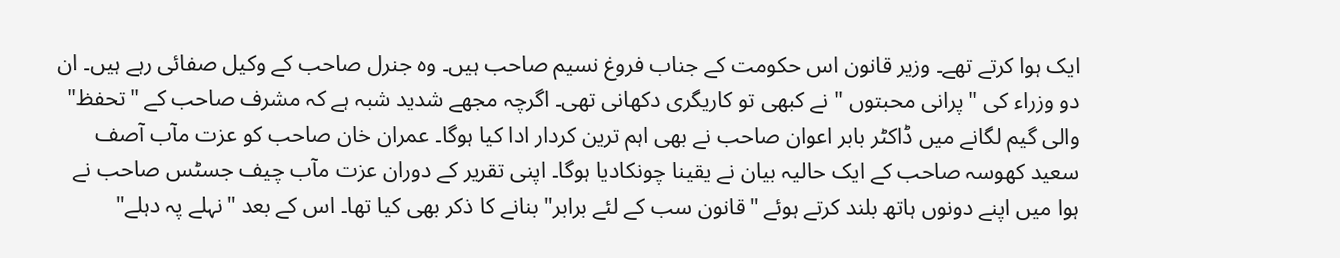ایک ہوا کرتے تھے۔ وزیر قانون اس حکومت کے جناب فروغ نسیم صاحب ہیں۔ وہ جنرل صاحب کے وکیل صفائی رہے ہیں۔ ان دو وزراء کی "پرانی محبتوں " نے کبھی تو کاریگری دکھانی تھی۔ اگرچہ مجھے شدید شبہ ہے کہ مشرف صاحب کے "تحفظ" والی گیم لگانے میں ڈاکٹر بابر اعوان صاحب نے بھی اہم ترین کردار ادا کیا ہوگا۔ عمران خان صاحب کو عزت مآب آصف سعید کھوسہ صاحب کے ایک حالیہ بیان نے یقینا چونکادیا ہوگا۔ اپنی تقریر کے دوران عزت مآب چیف جسٹس صاحب نے ہوا میں اپنے دونوں ہاتھ بلند کرتے ہوئے "قانون سب کے لئے برابر" بنانے کا ذکر بھی کیا تھا۔ اس کے بعد "نہلے پہ دہلے"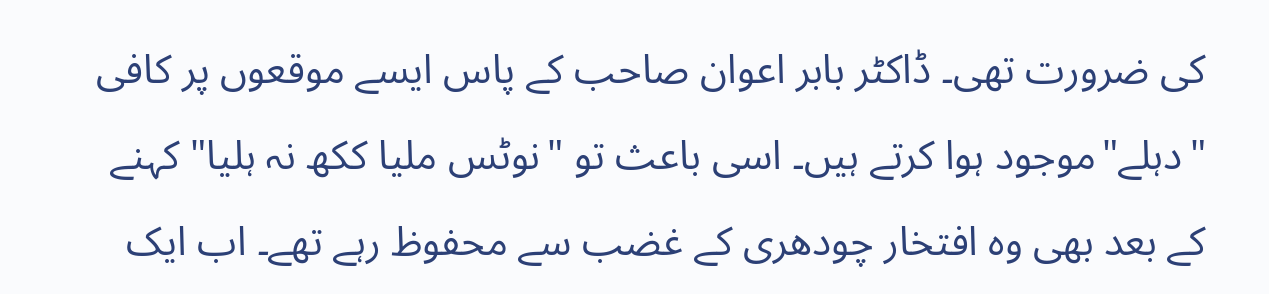کی ضرورت تھی۔ ڈاکٹر بابر اعوان صاحب کے پاس ایسے موقعوں پر کافی "دہلے"موجود ہوا کرتے ہیں۔ اسی باعث تو "نوٹس ملیا ککھ نہ ہلیا" کہنے کے بعد بھی وہ افتخار چودھری کے غضب سے محفوظ رہے تھے۔ اب ایک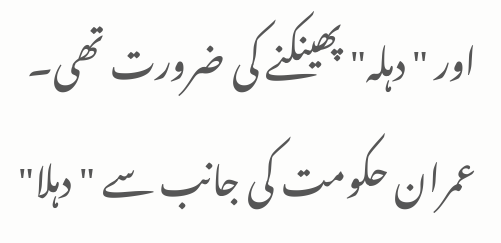اور "دہلہ" پھینکنے کی ضرورت تھی۔ عمران حکومت کی جانب سے "دہلا"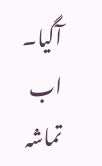آگیا۔ اب تماشہ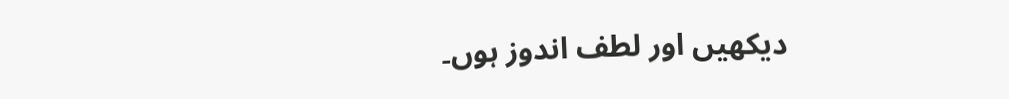دیکھیں اور لطف اندوز ہوں۔